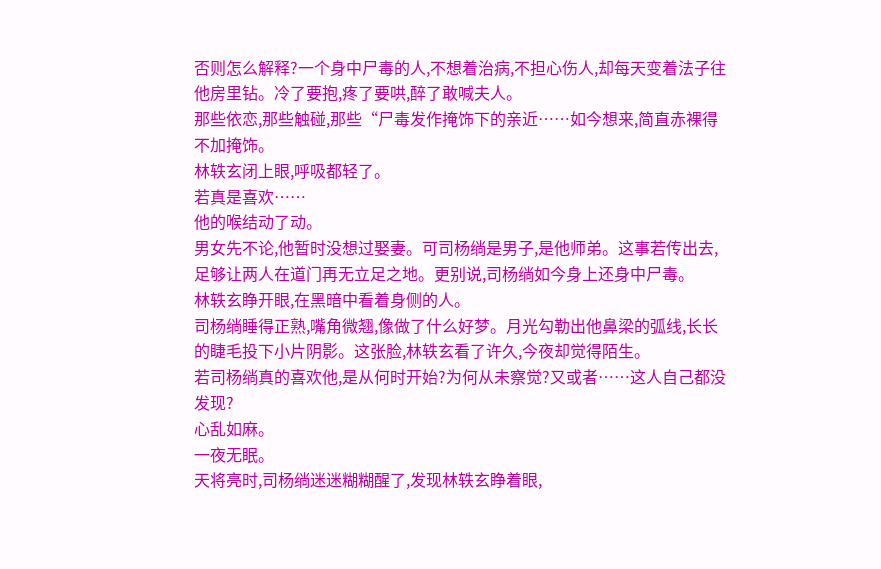否则怎么解释?一个身中尸毒的人,不想着治病,不担心伤人,却每天变着法子往他房里钻。冷了要抱,疼了要哄,醉了敢喊夫人。
那些依恋,那些触碰,那些“尸毒发作掩饰下的亲近……如今想来,简直赤裸得不加掩饰。
林轶玄闭上眼,呼吸都轻了。
若真是喜欢……
他的喉结动了动。
男女先不论,他暂时没想过娶妻。可司杨绱是男子,是他师弟。这事若传出去,足够让两人在道门再无立足之地。更别说,司杨绱如今身上还身中尸毒。
林轶玄睁开眼,在黑暗中看着身侧的人。
司杨绱睡得正熟,嘴角微翘,像做了什么好梦。月光勾勒出他鼻梁的弧线,长长的睫毛投下小片阴影。这张脸,林轶玄看了许久,今夜却觉得陌生。
若司杨绱真的喜欢他,是从何时开始?为何从未察觉?又或者……这人自己都没发现?
心乱如麻。
一夜无眠。
天将亮时,司杨绱迷迷糊糊醒了,发现林轶玄睁着眼,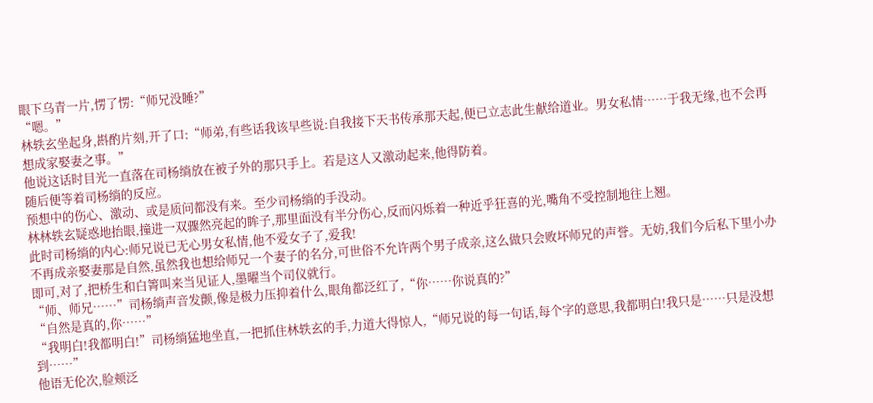眼下乌青一片,愣了愣:“师兄没睡?”
“嗯。”
林轶玄坐起身,斟酌片刻,开了口:“师弟,有些话我该早些说:自我接下天书传承那天起,便已立志此生献给道业。男女私情……于我无缘,也不会再想成家娶妻之事。”
他说这话时目光一直落在司杨绱放在被子外的那只手上。若是这人又激动起来,他得防着。
随后便等着司杨绱的反应。
预想中的伤心、激动、或是质问都没有来。至少司杨绱的手没动。
林林轶玄疑惑地抬眼,撞进一双骤然亮起的眸子,那里面没有半分伤心,反而闪烁着一种近乎狂喜的光,嘴角不受控制地往上翘。
此时司杨绱的内心:师兄说已无心男女私情,他不爱女子了,爱我!
不再成亲娶妻那是自然,虽然我也想给师兄一个妻子的名分,可世俗不允许两个男子成亲,这么做只会败坏师兄的声誉。无妨,我们今后私下里小办即可,对了,把桥生和白箐叫来当见证人,墨曜当个司仪就行。
“师、师兄……”司杨绱声音发颤,像是极力压抑着什么,眼角都泛红了,“你……你说真的?”
“自然是真的,你……”
“我明白!我都明白!”司杨绱猛地坐直,一把抓住林轶玄的手,力道大得惊人,“师兄说的每一句话,每个字的意思,我都明白!我只是……只是没想到……”
他语无伦次,脸颊泛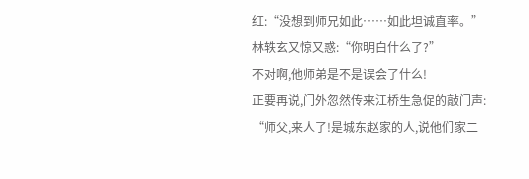红:“没想到师兄如此……如此坦诚直率。”
林轶玄又惊又惑:“你明白什么了?”
不对啊,他师弟是不是误会了什么!
正要再说,门外忽然传来江桥生急促的敲门声:
“师父,来人了!是城东赵家的人,说他们家二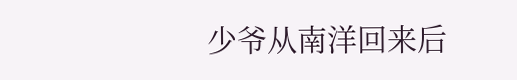少爷从南洋回来后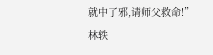就中了邪,请师父救命!”
林轶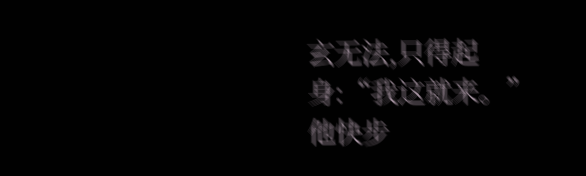玄无法,只得起身:“我这就来。”
他快步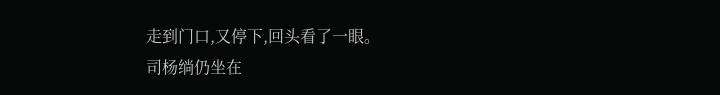走到门口,又停下,回头看了一眼。
司杨绱仍坐在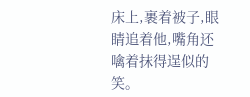床上,裹着被子,眼睛追着他,嘴角还噙着抹得逞似的笑。